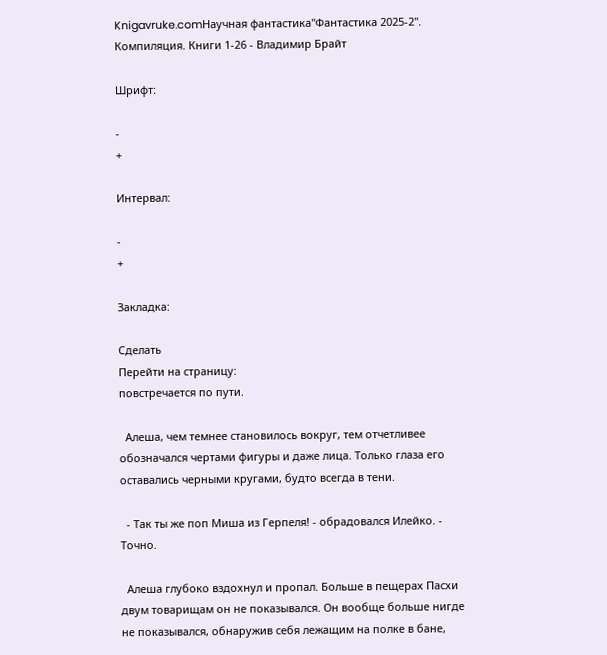Knigavruke.comНаучная фантастика"Фантастика 2025-2". Компиляция. Книги 1-26 - Владимир Брайт

Шрифт:

-
+

Интервал:

-
+

Закладка:

Сделать
Перейти на страницу:
повстречается по пути.

  Алеша, чем темнее становилось вокруг, тем отчетливее обозначался чертами фигуры и даже лица. Только глаза его оставались черными кругами, будто всегда в тени.

  - Так ты же поп Миша из Герпеля! - обрадовался Илейко. - Точно.

  Алеша глубоко вздохнул и пропал. Больше в пещерах Пасхи двум товарищам он не показывался. Он вообще больше нигде не показывался, обнаружив себя лежащим на полке в бане,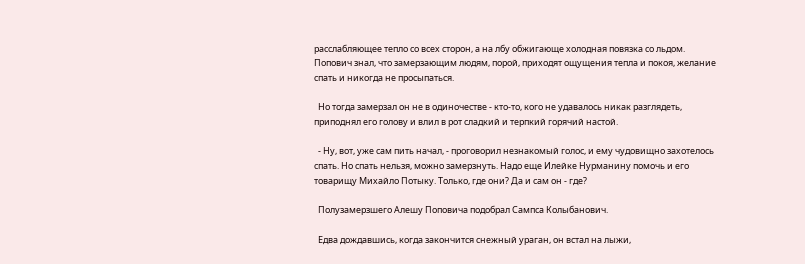расслабляющее тепло со всех сторон, а на лбу обжигающе холодная повязка со льдом. Попович знал, что замерзающим людям, порой, приходят ощущения тепла и покоя, желание спать и никогда не просыпаться.

  Но тогда замерзал он не в одиночестве - кто-то, кого не удавалось никак разглядеть, приподнял его голову и влил в рот сладкий и терпкий горячий настой.

  - Ну, вот, уже сам пить начал, - проговорил незнакомый голос, и ему чудовищно захотелось спать. Но спать нельзя, можно замерзнуть. Надо еще Илейке Нурманину помочь и его товарищу Михайло Потыку. Только, где они? Да и сам он - где?

  Полузамерзшего Алешу Поповича подобрал Сампса Колыбанович.

  Едва дождавшись, когда закончится снежный ураган, он встал на лыжи,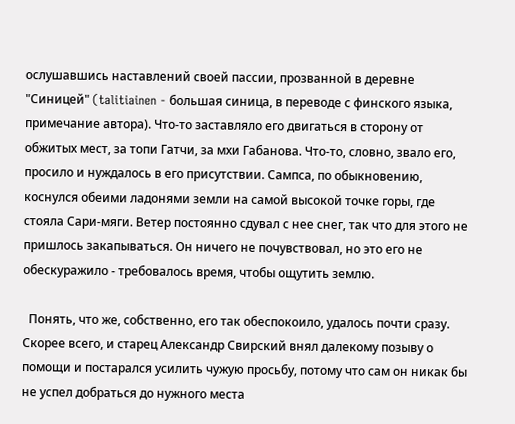ослушавшись наставлений своей пассии, прозванной в деревне "Синицей" (talitiainen - большая синица, в переводе с финского языка, примечание автора). Что-то заставляло его двигаться в сторону от обжитых мест, за топи Гатчи, за мхи Габанова. Что-то, словно, звало его, просило и нуждалось в его присутствии. Сампса, по обыкновению, коснулся обеими ладонями земли на самой высокой точке горы, где стояла Сари-мяги. Ветер постоянно сдувал с нее снег, так что для этого не пришлось закапываться. Он ничего не почувствовал, но это его не обескуражило - требовалось время, чтобы ощутить землю.

  Понять, что же, собственно, его так обеспокоило, удалось почти сразу. Скорее всего, и старец Александр Свирский внял далекому позыву о помощи и постарался усилить чужую просьбу, потому что сам он никак бы не успел добраться до нужного места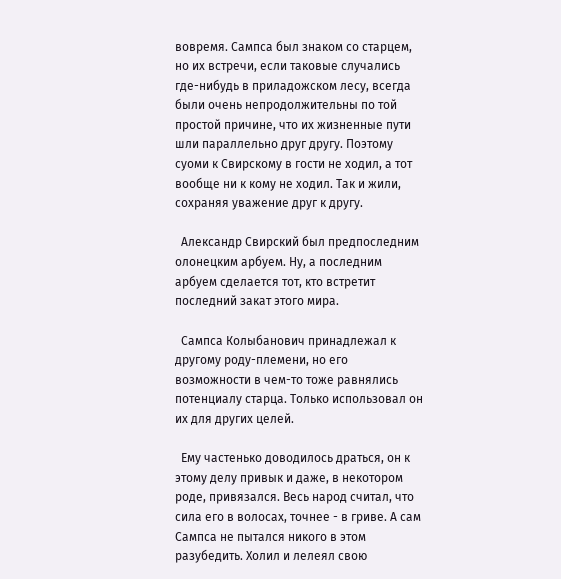вовремя. Сампса был знаком со старцем, но их встречи, если таковые случались где-нибудь в приладожском лесу, всегда были очень непродолжительны по той простой причине, что их жизненные пути шли параллельно друг другу. Поэтому суоми к Свирскому в гости не ходил, а тот вообще ни к кому не ходил. Так и жили, сохраняя уважение друг к другу.

  Александр Свирский был предпоследним олонецким арбуем. Ну, а последним арбуем сделается тот, кто встретит последний закат этого мира.

  Сампса Колыбанович принадлежал к другому роду-племени, но его возможности в чем-то тоже равнялись потенциалу старца. Только использовал он их для других целей.

  Ему частенько доводилось драться, он к этому делу привык и даже, в некотором роде, привязался. Весь народ считал, что сила его в волосах, точнее - в гриве. А сам Сампса не пытался никого в этом разубедить. Холил и лелеял свою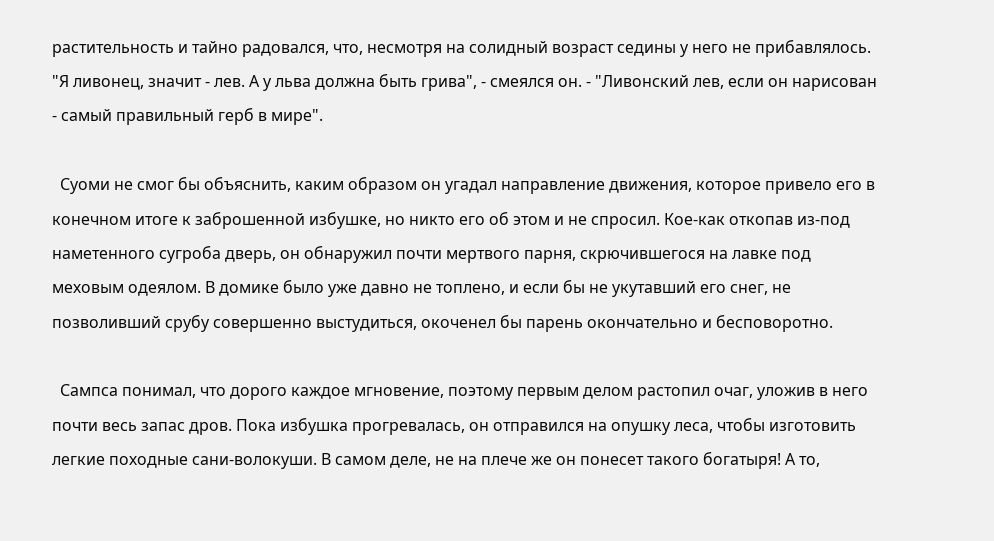растительность и тайно радовался, что, несмотря на солидный возраст седины у него не прибавлялось. "Я ливонец, значит - лев. А у льва должна быть грива", - смеялся он. - "Ливонский лев, если он нарисован - самый правильный герб в мире".

  Суоми не смог бы объяснить, каким образом он угадал направление движения, которое привело его в конечном итоге к заброшенной избушке, но никто его об этом и не спросил. Кое-как откопав из-под наметенного сугроба дверь, он обнаружил почти мертвого парня, скрючившегося на лавке под меховым одеялом. В домике было уже давно не топлено, и если бы не укутавший его снег, не позволивший срубу совершенно выстудиться, окоченел бы парень окончательно и бесповоротно.

  Сампса понимал, что дорого каждое мгновение, поэтому первым делом растопил очаг, уложив в него почти весь запас дров. Пока избушка прогревалась, он отправился на опушку леса, чтобы изготовить легкие походные сани-волокуши. В самом деле, не на плече же он понесет такого богатыря! А то,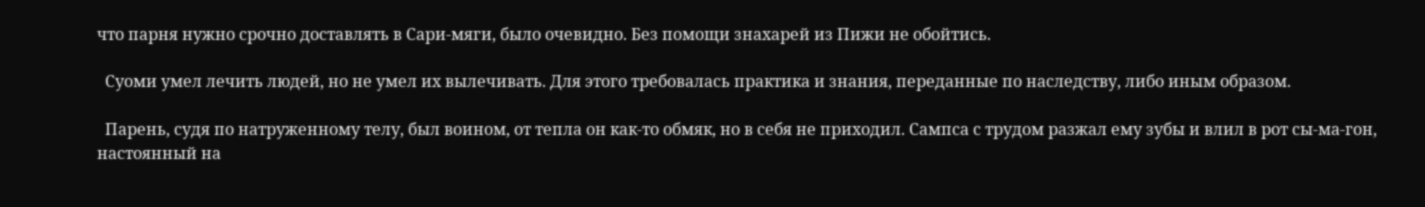что парня нужно срочно доставлять в Сари-мяги, было очевидно. Без помощи знахарей из Пижи не обойтись.

  Суоми умел лечить людей, но не умел их вылечивать. Для этого требовалась практика и знания, переданные по наследству, либо иным образом.

  Парень, судя по натруженному телу, был воином, от тепла он как-то обмяк, но в себя не приходил. Сампса с трудом разжал ему зубы и влил в рот сы-ма-гон, настоянный на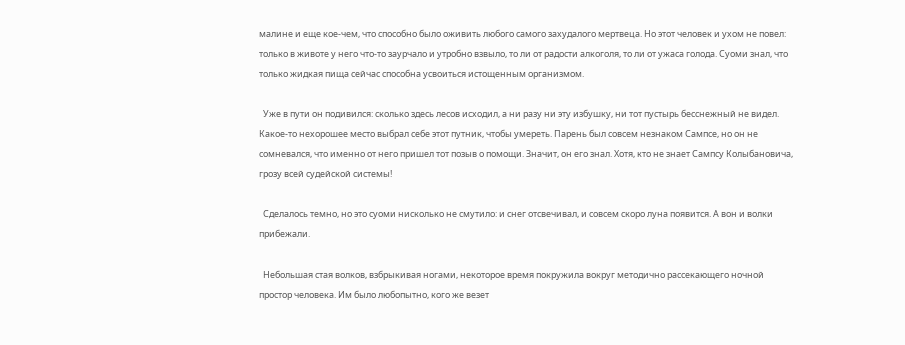малине и еще кое-чем, что способно было оживить любого самого захудалого мертвеца. Но этот человек и ухом не повел: только в животе у него что-то заурчало и утробно взвыло, то ли от радости алкоголя, то ли от ужаса голода. Суоми знал, что только жидкая пища сейчас способна усвоиться истощенным организмом.

  Уже в пути он подивился: сколько здесь лесов исходил, а ни разу ни эту избушку, ни тот пустырь бесснежный не видел. Какое-то нехорошее место выбрал себе этот путник, чтобы умереть. Парень был совсем незнаком Сампсе, но он не сомневался, что именно от него пришел тот позыв о помощи. Значит, он его знал. Хотя, кто не знает Сампсу Колыбановича, грозу всей судейской системы!

  Сделалось темно, но это суоми нисколько не смутило: и снег отсвечивал, и совсем скоро луна появится. А вон и волки прибежали.

  Небольшая стая волков, взбрыкивая ногами, некоторое время покружила вокруг методично рассекающего ночной простор человека. Им было любопытно, кого же везет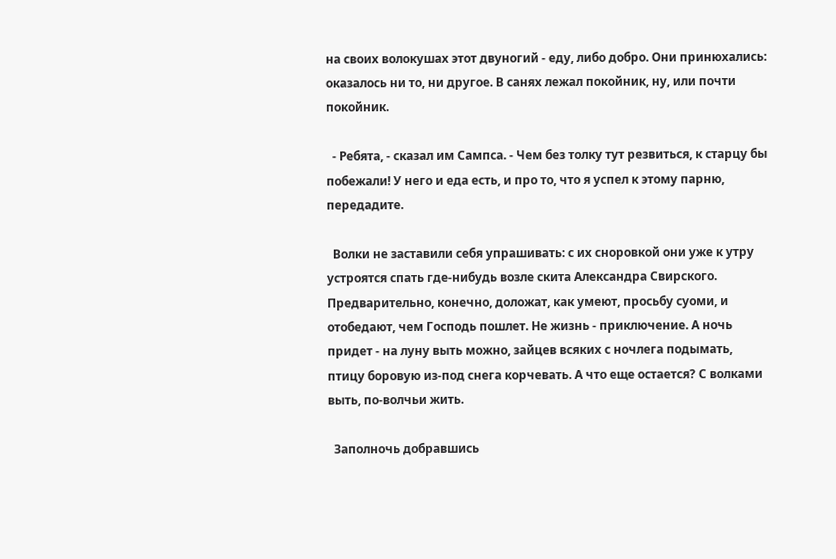на своих волокушах этот двуногий - еду, либо добро. Они принюхались: оказалось ни то, ни другое. В санях лежал покойник, ну, или почти покойник.

  - Ребята, - сказал им Сампса. - Чем без толку тут резвиться, к старцу бы побежали! У него и еда есть, и про то, что я успел к этому парню, передадите.

  Волки не заставили себя упрашивать: с их сноровкой они уже к утру устроятся спать где-нибудь возле скита Александра Свирского. Предварительно, конечно, доложат, как умеют, просьбу суоми, и отобедают, чем Господь пошлет. Не жизнь - приключение. А ночь придет - на луну выть можно, зайцев всяких с ночлега подымать, птицу боровую из-под снега корчевать. А что еще остается? С волками выть, по-волчьи жить.

  Заполночь добравшись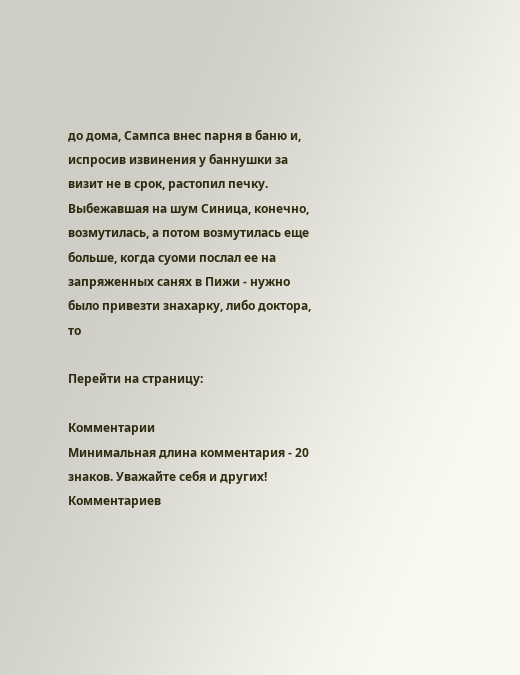до дома, Сампса внес парня в баню и, испросив извинения у баннушки за визит не в срок, растопил печку. Выбежавшая на шум Синица, конечно, возмутилась, а потом возмутилась еще больше, когда суоми послал ее на запряженных санях в Пижи - нужно было привезти знахарку, либо доктора, то

Перейти на страницу:

Комментарии
Минимальная длина комментария - 20 знаков. Уважайте себя и других!
Комментариев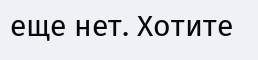еще нет. Хотите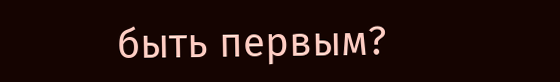быть первым?